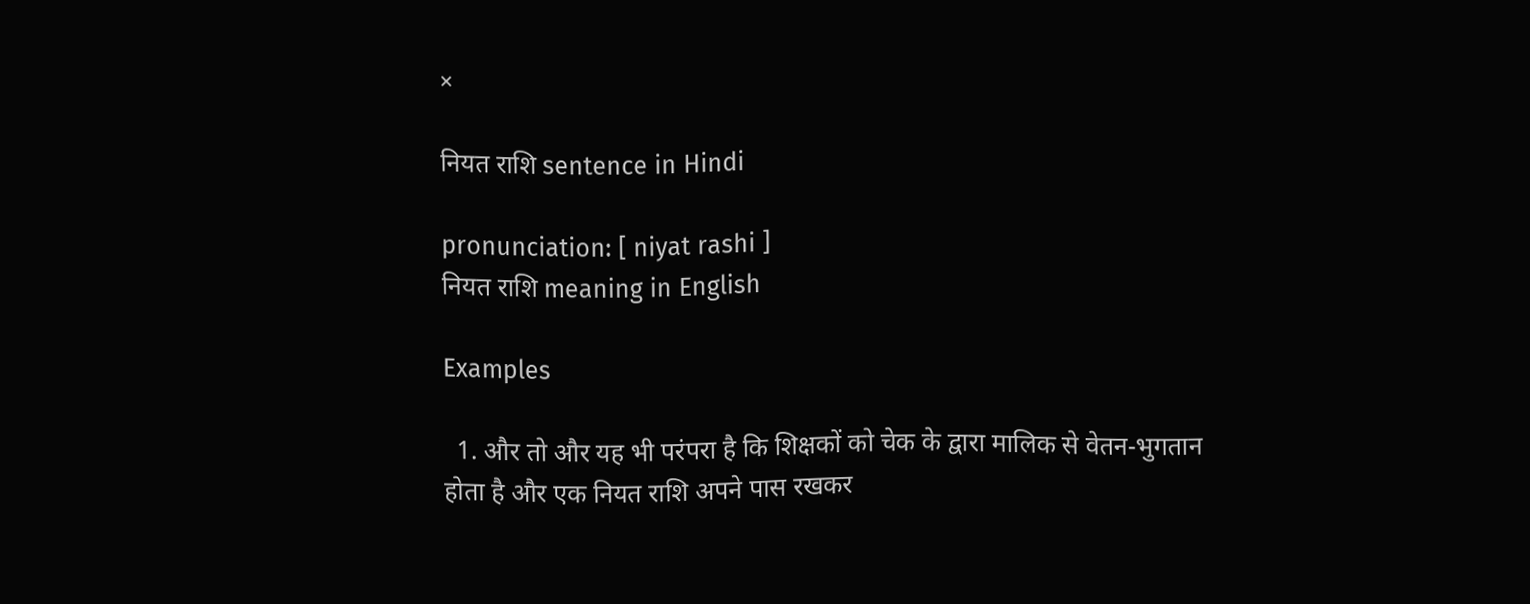×

नियत राशि sentence in Hindi

pronunciation: [ niyat rashi ]
नियत राशि meaning in English

Examples

  1. और तो और यह भी परंपरा है कि शिक्षकों को चेक के द्वारा मालिक से वेतन-भुगतान होता है और एक नियत राशि अपने पास रखकर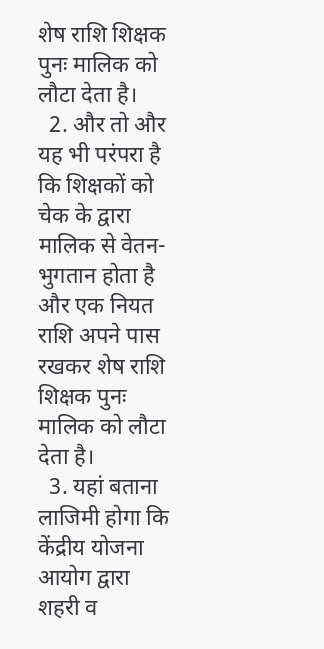शेष राशि शिक्षक पुनः मालिक को लौटा देता है।
  2. और तो और यह भी परंपरा है कि शिक्षकों को चेक के द्वारा मालिक से वेतन-भुगतान होता है और एक नियत राशि अपने पास रखकर शेष राशि शिक्षक पुनः मालिक को लौटा देता है।
  3. यहां बताना लाजिमी होगा कि केंद्रीय योजना आयोग द्वारा शहरी व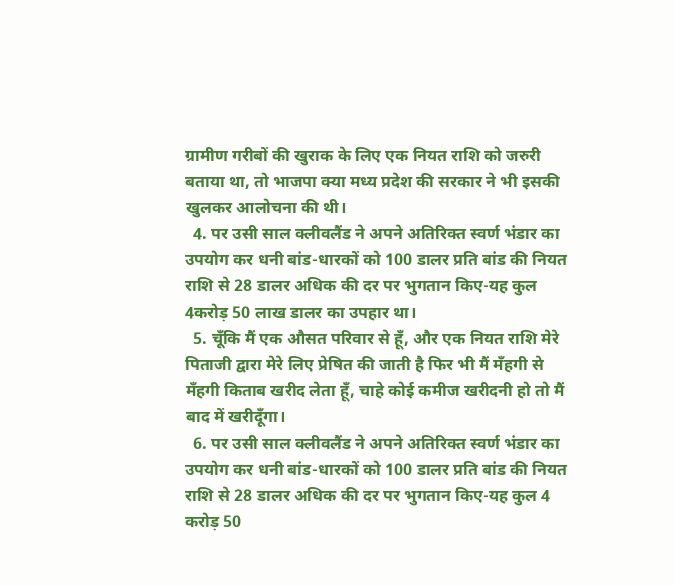ग्रामीण गरीबों की खुराक के लिए एक नियत राशि को जरुरी बताया था, तो भाजपा क्या मध्य प्रदेश की सरकार ने भी इसकी खुलकर आलोचना की थी।
  4. पर उसी साल क्लीवलैंड ने अपने अतिरिक्त स्वर्ण भंडार का उपयोग कर धनी बांड-धारकों को 100 डालर प्रति बांड की नियत राशि से 28 डालर अधिक की दर पर भुगतान किए-यह कुल 4करोड़ 50 लाख डालर का उपहार था।
  5. चूँकि मैं एक औसत परिवार से हूँ, और एक नियत राशि मेरे पिताजी द्वारा मेरे लिए प्रेषित की जाती है फिर भी मैं मँहगी से मँहगी किताब खरीद लेता हूँ, चाहे कोई कमीज खरीदनी हो तो मैं बाद में खरीदूँगा।
  6. पर उसी साल क्लीवलैंड ने अपने अतिरिक्त स्वर्ण भंडार का उपयोग कर धनी बांड-धारकों को 100 डालर प्रति बांड की नियत राशि से 28 डालर अधिक की दर पर भुगतान किए-यह कुल 4 करोड़ 50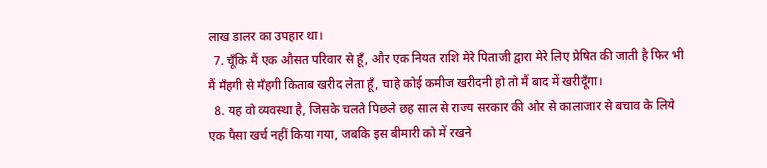लाख डालर का उपहार था।
  7. चूँकि मैं एक औसत परिवार से हूँ, और एक नियत राशि मेरे पिताजी द्वारा मेरे लिए प्रेषित की जाती है फिर भी मैं मँहगी से मँहगी किताब खरीद लेता हूँ, चाहे कोई कमीज खरीदनी हो तो मैं बाद में खरीदूँगा।
  8. यह वो व्यवस्था है, जिसके चलते पिछले छह साल से राज्य सरकार की ओर से कालाजार से बचाव के लिये एक पैसा खर्च नहीं किया गया, जबकि इस बीमारी को में रखने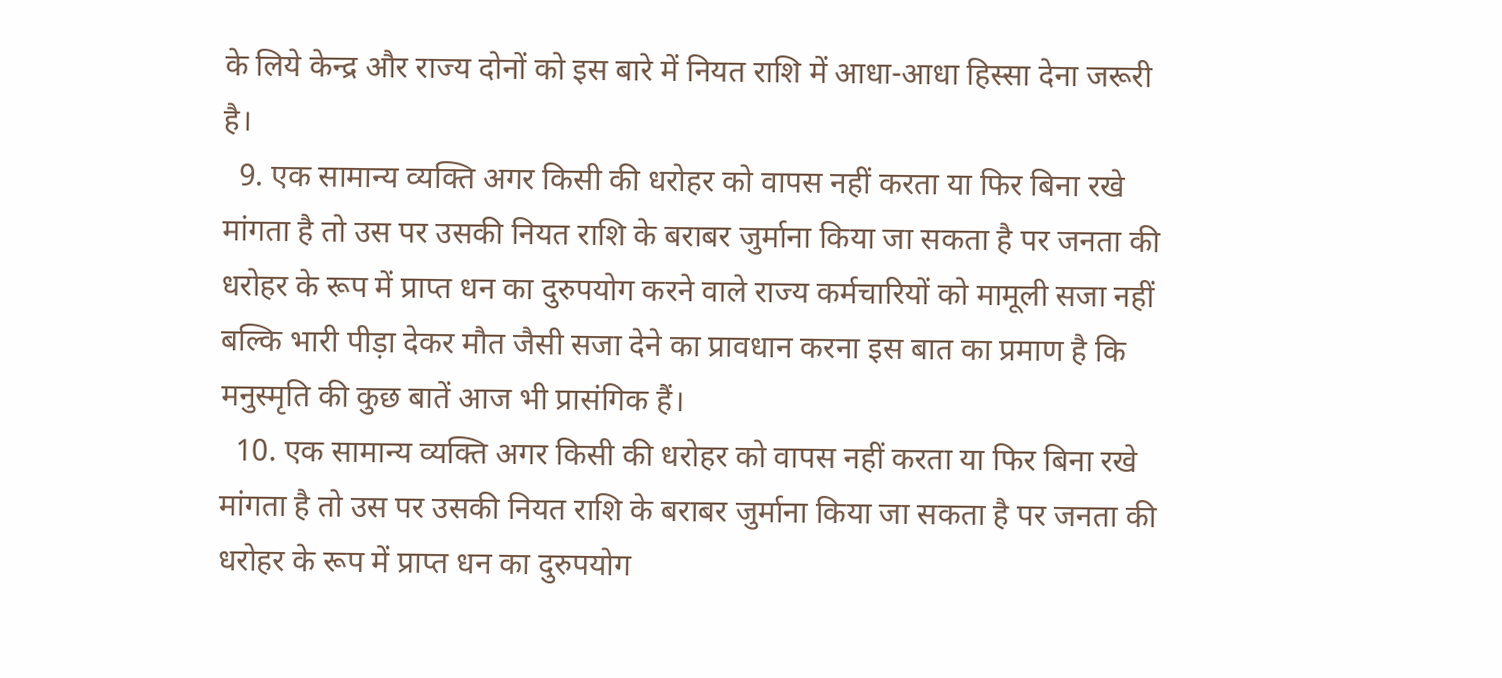के लिये केन्द्र और राज्य दोनों को इस बारे में नियत राशि में आधा-आधा हिस्सा देना जरूरी है।
  9. एक सामान्य व्यक्ति अगर किसी की धरोहर को वापस नहीं करता या फिर बिना रखे मांगता है तो उस पर उसकी नियत राशि के बराबर जुर्माना किया जा सकता है पर जनता की धरोहर के रूप में प्राप्त धन का दुरुपयोग करने वाले राज्य कर्मचारियों को मामूली सजा नहीं बल्कि भारी पीड़ा देकर मौत जैसी सजा देने का प्रावधान करना इस बात का प्रमाण है कि मनुस्मृति की कुछ बातें आज भी प्रासंगिक हैं।
  10. एक सामान्य व्यक्ति अगर किसी की धरोहर को वापस नहीं करता या फिर बिना रखे मांगता है तो उस पर उसकी नियत राशि के बराबर जुर्माना किया जा सकता है पर जनता की धरोहर के रूप में प्राप्त धन का दुरुपयोग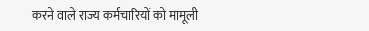करने वाले राज्य कर्मचारियों को मामूली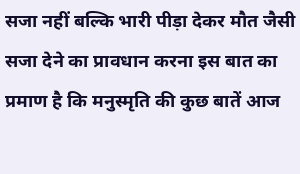सजा नहीं बल्कि भारी पीड़ा देकर मौत जैसी सजा देने का प्रावधान करना इस बात का प्रमाण है कि मनुस्मृति की कुछ बातें आज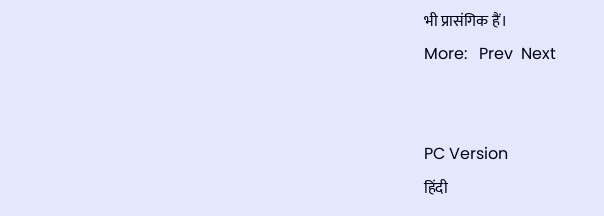भी प्रासंगिक हैं।
More:   Prev  Next


PC Version
हिंदी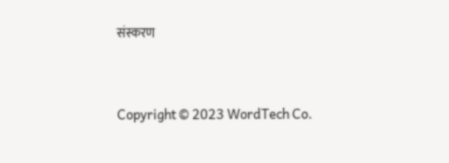संस्करण


Copyright © 2023 WordTech Co.